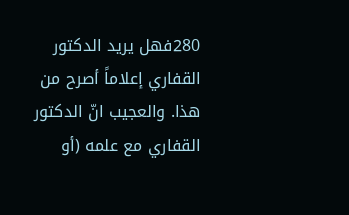280فهل يريد الدكتور القفاري إعلاماً أصرح من هذا. والعجيب انّ الدكتور القفاري مع علمه (أو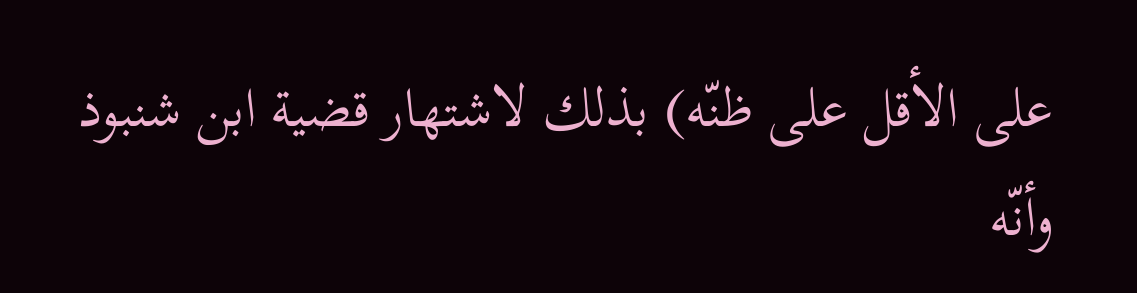على الأقل على ظنّه) بذلك لاشتهار قضية ابن شنبوذ وأنّه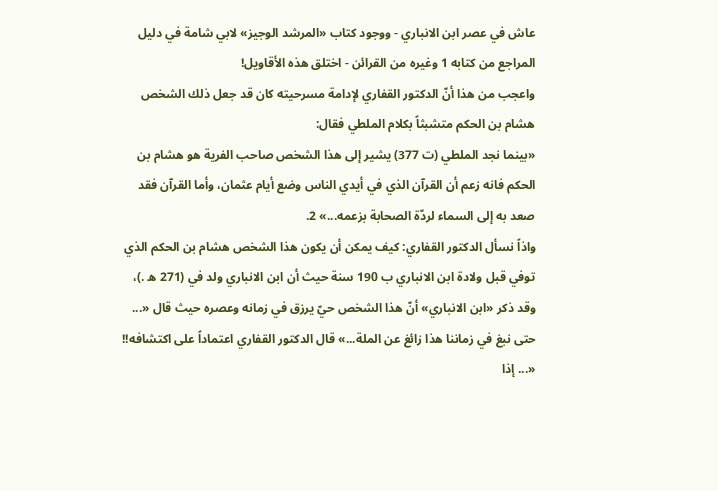عاش في عصر ابن الانباري - ووجود كتاب «المرشد الوجيز» لابي شامة في دليل المراجع من كتابه 1 وغيره من القرائن - اختلق هذه الأقاويل!
واعجب من هذا أنّ الدكتور القفاري لإدامة مسرحيته كان قد جعل ذلك الشخص هشام بن الحكم متشبثاً بكلام الملطي فقال:
«بينما نجد الملطي (ت 377) يشير إلى هذا الشخص صاحب الفرية هو هشام بن الحكم فانه زعم أن القرآن الذي في أيدي الناس وضع أيام عثمان، وأما القرآن فقد صعد به إلى السماء لردّة الصحابة بزعمه...» 2.
واذاً نسأل الدكتور القفاري: كيف يمكن أن يكون هذا الشخص هشام بن الحكم الذي توفي قبل ولادة ابن الانباري ب 190 سنة حيث أن ابن الانباري ولد في (271 ه .)، وقد ذكر «ابن الانباري» أنّ هذا الشخص حيّ يرزق في زمانه وعصره حيث قال «... حتى نبغ في زماننا هذا زائغ عن الملة...» قال الدكتور القفاري اعتماداً على اكتشافه!!
«... إذا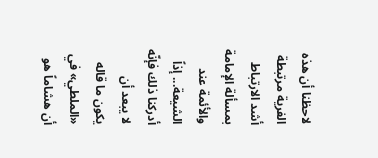لاحظنا أن هذه الفرية مرتبطة أشد الارتباط بمسألة الإمامة والأئمة عند الشيعة... إذاً أدركنا ذلك فإنّه لا يبعد أن يكون ما قاله «الملطي» في أن هشاماً هو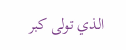الذي تولى كبر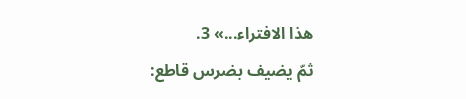هذا الافتراء...» 3.
ثمّ يضيف بضرس قاطع: